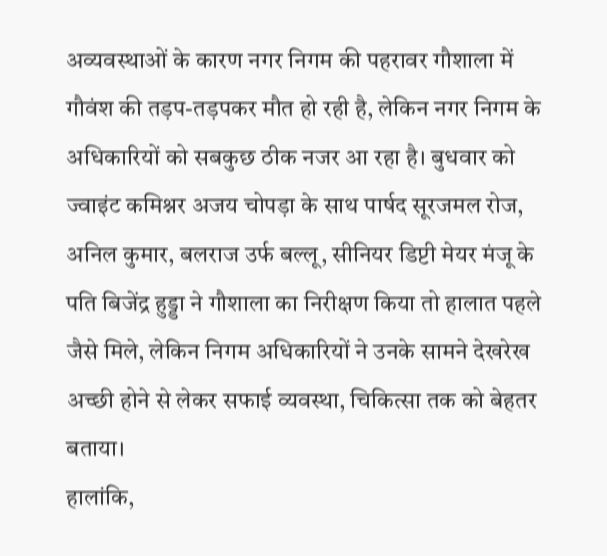अव्यवस्थाओं के कारण नगर निगम की पहरावर गौशाला में गौवंश की तड़प-तड़पकर मौत हो रही है, लेकिन नगर निगम के अधिकारियों को सबकुछ ठीक नजर आ रहा है। बुधवार को ज्वाइंट कमिश्नर अजय चोपड़ा के साथ पार्षद सूरजमल रोज, अनिल कुमार, बलराज उर्फ बल्लू, सीनियर डिप्टी मेयर मंजू के पति बिजेंद्र हुड्डा ने गौशाला का निरीक्षण किया तो हालात पहले जैसे मिले, लेकिन निगम अधिकारियों ने उनके सामने देखरेख अच्छी होने से लेकर सफाई व्यवस्था, चिकित्सा तक को बेहतर बताया।
हालांकि,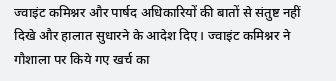ज्वाइंट कमिश्नर और पार्षद अधिकारियों की बातों से संतुष्ट नहीं दिखे और हालात सुधारने के आदेश दिए। ज्वाइंट कमिश्नर ने गौशाला पर किये गए खर्च का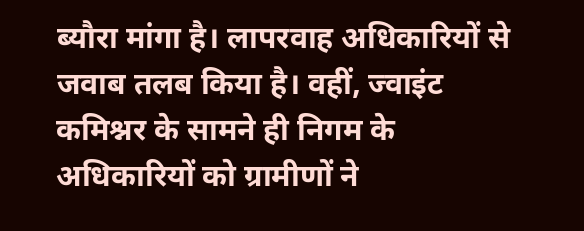ब्यौरा मांगा है। लापरवाह अधिकारियों से जवाब तलब किया है। वहीं, ज्वाइंट कमिश्नर के सामने ही निगम के अधिकारियों को ग्रामीणों ने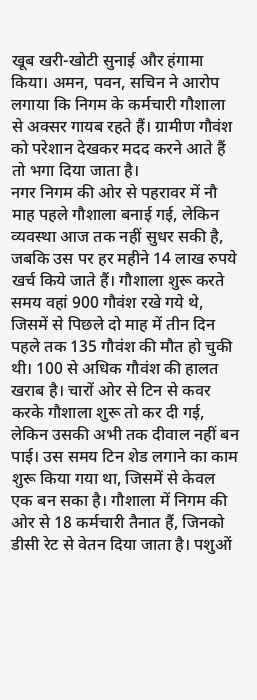खूब खरी-खोटी सुनाई और हंगामा किया। अमन, पवन, सचिन ने आरोप लगाया कि निगम के कर्मचारी गौशाला से अक्सर गायब रहते हैं। ग्रामीण गौवंश को परेशान देखकर मदद करने आते हैं तो भगा दिया जाता है।
नगर निगम की ओर से पहरावर में नौ माह पहले गौशाला बनाई गई, लेकिन व्यवस्था आज तक नहीं सुधर सकी है, जबकि उस पर हर महीने 14 लाख रुपये खर्च किये जाते हैं। गौशाला शुरू करते समय वहां 900 गौवंश रखे गये थे, जिसमें से पिछले दो माह में तीन दिन पहले तक 135 गौवंश की मौत हो चुकी थी। 100 से अधिक गौवंश की हालत खराब है। चारों ओर से टिन से कवर करके गौशाला शुरू तो कर दी गई, लेकिन उसकी अभी तक दीवाल नहीं बन पाई। उस समय टिन शेड लगाने का काम शुरू किया गया था, जिसमें से केवल एक बन सका है। गौशाला में निगम की ओर से 18 कर्मचारी तैनात हैं, जिनको डीसी रेट से वेतन दिया जाता है। पशुओं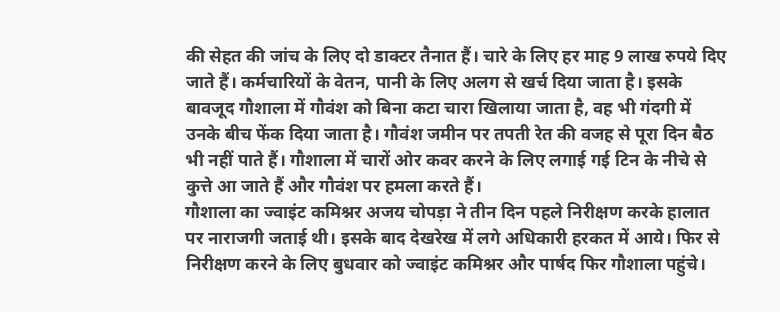की सेहत की जांच के लिए दो डाक्टर तैनात हैं। चारे के लिए हर माह 9 लाख रुपये दिए जाते हैं। कर्मचारियों के वेतन, पानी के लिए अलग से खर्च दिया जाता है। इसके बावजूद गौशाला में गौवंश को बिना कटा चारा खिलाया जाता है, वह भी गंदगी में उनके बीच फेंक दिया जाता है। गौवंश जमीन पर तपती रेत की वजह से पूरा दिन बैठ भी नहीं पाते हैं। गौशाला में चारों ओर कवर करने के लिए लगाई गई टिन के नीचे से कुत्ते आ जाते हैं और गौवंश पर हमला करते हैं।
गौशाला का ज्वाइंट कमिश्नर अजय चोपड़ा ने तीन दिन पहले निरीक्षण करके हालात पर नाराजगी जताई थी। इसके बाद देखरेख में लगे अधिकारी हरकत में आये। फिर से निरीक्षण करने के लिए बुधवार को ज्वाइंट कमिश्नर और पार्षद फिर गौशाला पहुंचे।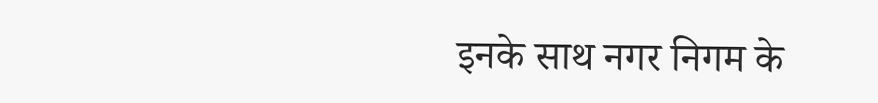इनके साथ नगर निगम के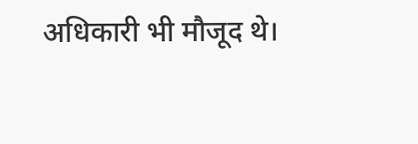अधिकारी भी मौजूद थे।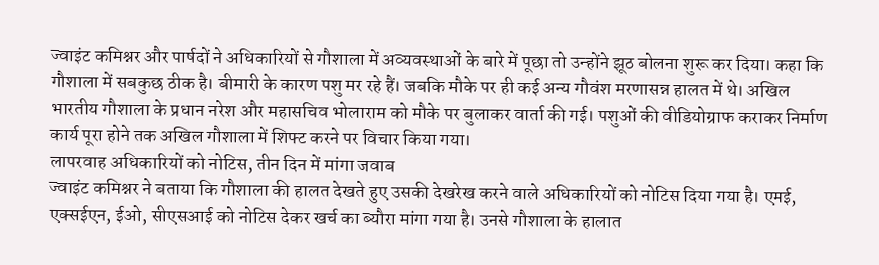ज्वाइंट कमिश्नर और पार्षदों ने अधिकारियों से गौशाला में अव्यवस्थाओं के बारे में पूछा तो उन्होंने झूठ बोलना शुरू कर दिया। कहा कि गौशाला में सबकुछ ठीक है। बीमारी के कारण पशु मर रहे हैं। जबकि मौके पर ही कई अन्य गौवंश मरणासन्न हालत में थे। अखिल भारतीय गौशाला के प्रधान नरेश और महासचिव भोलाराम को मौके पर बुलाकर वार्ता की गई। पशुओं की वीडियोग्राफ कराकर निर्माण कार्य पूरा होने तक अखिल गौशाला में शिफ्ट करने पर विचार किया गया।
लापरवाह अधिकारियों को नोटिस, तीन दिन में मांगा जवाब
ज्वाइंट कमिश्नर ने बताया कि गौशाला की हालत देखते हुए उसकी देखरेख करने वाले अधिकारियों को नोटिस दिया गया है। एमई, एक्सईएन, ईओ, सीएसआई को नोटिस देकर खर्च का ब्यौरा मांगा गया है। उनसे गौशाला के हालात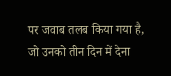पर जवाब तलब किया गया है, जो उनको तीन दिन में देना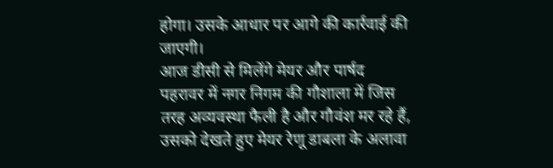होगा। उसके आधार पर आगे की कार्रवाई की जाएगी।
आज डीसी से मिलेंगे मेयर और पार्षद
पहरावर में नगर निगम की गौशाला में जिस तरह अव्यवस्था फैली है और गौवंश मर रहे हैं, उसको देखते हुए मेयर रेणू डाबला के अलावा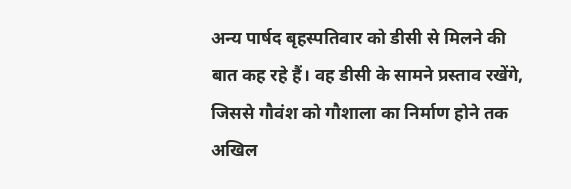अन्य पार्षद बृहस्पतिवार को डीसी से मिलने की बात कह रहे हैं। वह डीसी के सामने प्रस्ताव रखेंगे, जिससे गौवंश को गौशाला का निर्माण होने तक अखिल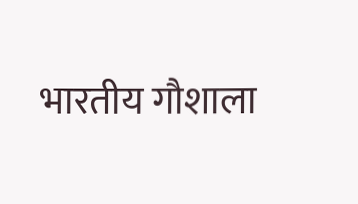भारतीय गौशाला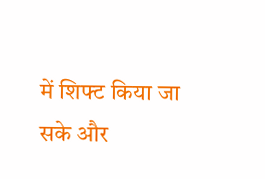में शिफ्ट किया जा सके और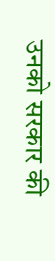उनको सरकार की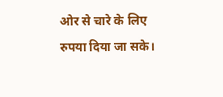ओर से चारे के लिए रुपया दिया जा सके।